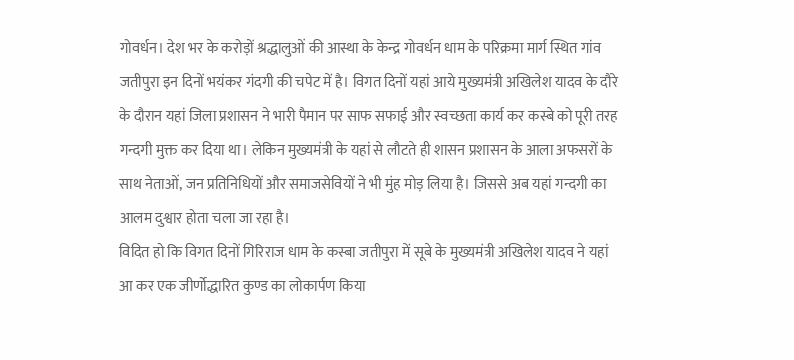गोवर्धन। देश भर के करोड़ों श्रद्धालुओं की आस्था के केन्द्र गोवर्धन धाम के परिक्रमा मार्ग स्थित गांव जतीपुरा इन दिनों भयंकर गंदगी की चपेट में है। विगत दिनों यहां आये मुख्यमंत्री अखिलेश यादव के दौरे के दौरान यहां जिला प्रशासन ने भारी पैमान पर साफ सफाई और स्वच्छता कार्य कर कस्बे को पूरी तरह गन्दगी मुक्त कर दिया था। लेकिन मुख्यमंत्री के यहां से लौटते ही शासन प्रशासन के आला अफसरों के साथ नेताओं, जन प्रतिनिधियों और समाजसेवियों ने भी मुंह मोड़ लिया है। जिससे अब यहां गन्दगी का आलम दुश्वार होता चला जा रहा है।
विदित हो कि विगत दिनों गिरिराज धाम के कस्बा जतीपुरा में सूबे के मुख्यमंत्री अखिलेश यादव ने यहां आ कर एक जीर्णोद्धारित कुण्ड का लोकार्पण किया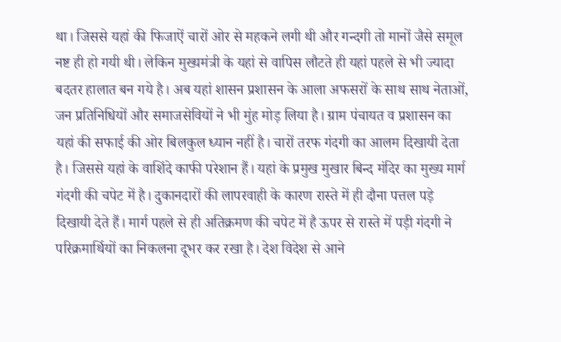था। जिससे यहां की फिजाऐं चारों ओर से महकने लगी थी और गन्दगी तो मानों जैसे समूल नष्ट ही हो गयी थी। लेकिन मुख्यमंत्री के यहां से वापिस लौटते ही यहां पहले से भी ज्यादा बदतर हालात बन गये है। अब यहां शासन प्रशासन के आला अफसरों के साथ साथ नेताओं, जन प्रतिनिधियों और समाजसेवियों ने भी मुंह मोड़ लिया है। ग्राम पंचायत व प्रशासन का यहां की सफाई की ओर बिलकुल ध्यान नहीं है। चारों तरफ गंदगी का आलम दिखायी देता है। जिससे यहां के वाशिंदे काफी परेशान हैं। यहां के प्रमुख मुखार बिन्द मंदिर का मुख्य मार्ग गंदगी की चपेट में है। दुकानदारों की लापरवाही के कारण रास्ते में ही दौना पत्तल पड़े दिखायी देते हैं। मार्ग पहले से ही अतिक्रमण की चपेट में है ऊपर से रास्ते में पड़ी गंदगी ने परिक्रमार्थियों का निकलना दूभर कर रखा है। देश विदेश से आने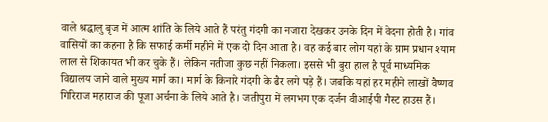वाले श्रद्धालु बृज में आत्म शांति के लिये आते हैं परंतु गंदगी का नजारा देखकर उनके दिन में वेदना होती है। गांव वासियों का कहना है कि सफाई कर्मी महीने में एक दो दिन आता है। वह कई बार लोग यहां के ग्राम प्रधान श्याम लाल से शिकायत भी कर चुके हैं। लेकिन नतीजा कुछ नहीं निकला। इससे भी बुरा हाल है पूर्व माध्यमिक विद्यालय जाने वाले मुख्य मार्ग का। मार्ग के किनारे गंदगी के ढैर लगे पड़े हैं। जबकि यहां हर महीने लाखों वैष्णव गिरिराज महाराज की पूजा अर्चना के लिये आते है। जतीपुरा में लगभग एक दर्जन वीआईपी गैस्ट हाउस हैं।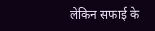लेकिन सफाई के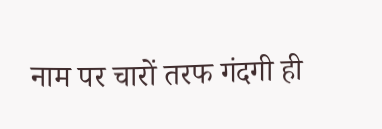नाम पर चारों तरफ गंदगी ही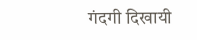गंदगी दिखायी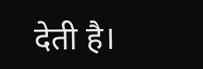देती है।